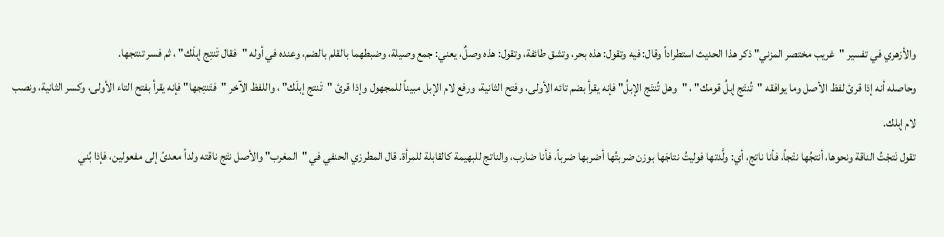والأزهري في تفسير "غريب مختصر المزني" ذكر هذا الحديث استطراداً وقال: فيه وتقول: هذه بحر، وتشق طائفة، وتقول: هذه وصلٌ، يعني: جمع وصيلة، وضبطهما بالقلم بالضم، وعنده في أوله "فقال تَنتِج إبلَك" ، ثم فسر تنتجها.
وحاصله أنه إذا قرئ لفظ الأصل وما يوافقه "تُنتَج إبلُ قومك" ، "وهل تُنتَج الإبلُ" فإنه يقرأ بضم تائه الأولى، وفتح الثانية، ورفع لام الإبل مبيناً للمجهول وإذا قرئ "تَنتج إبلَك" ، واللفظ الآخر "فتَنتِجها" فإنه يقرأ بفتح التاء الأولى، وكسر الثانية، ونصب لام إبلك.
تقول نَتجْتُ الناقة ونحوها، أنتجُها نتْجاً، فأنا ناتج، أي: ولَّدتها فوليتُ نتاجَها بوزن ضربتُها أضربها ضرباً، فأنا ضارب، والناتج للبهيمة كالقابلة للمرأة. قال المطرزي الحنفي في "المغرب" والأصل نتَج ناقته ولداً معدىً إلى مفعولين، فإذا بُني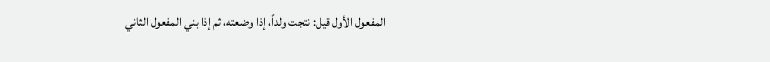المفعول الأول قيل: نتجت ولداً، إذا وضعته، ثم إذا بني المفعول الثاني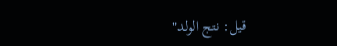قيل: نتج الولد"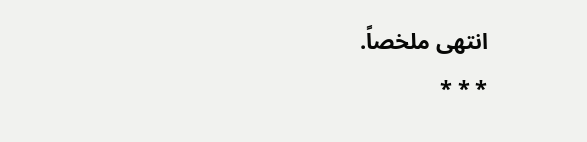انتهى ملخصاً.
* * *